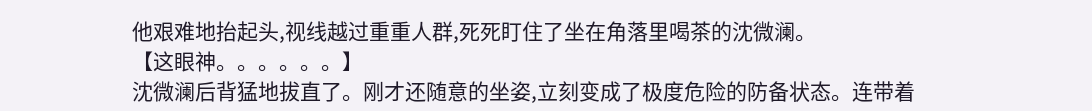他艰难地抬起头,视线越过重重人群,死死盯住了坐在角落里喝茶的沈微澜。
【这眼神。。。。。。】
沈微澜后背猛地拔直了。刚才还随意的坐姿,立刻变成了极度危险的防备状态。连带着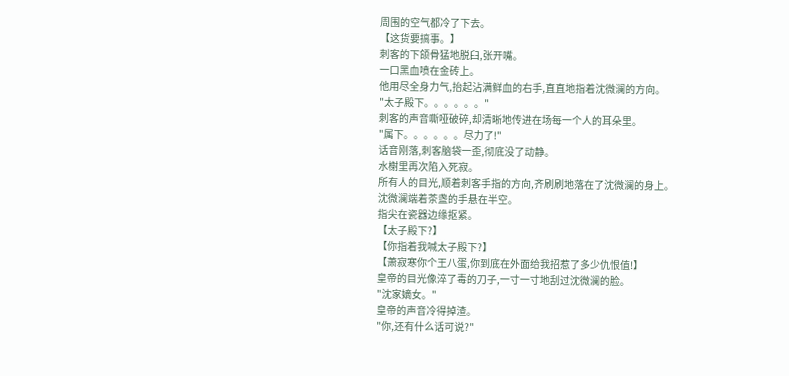周围的空气都冷了下去。
【这货要搞事。】
刺客的下颌骨猛地脱臼,张开嘴。
一口黑血喷在金砖上。
他用尽全身力气,抬起沾满鲜血的右手,直直地指着沈微澜的方向。
"太子殿下。。。。。。"
刺客的声音嘶哑破碎,却清晰地传进在场每一个人的耳朵里。
"属下。。。。。。尽力了!"
话音刚落,刺客脑袋一歪,彻底没了动静。
水榭里再次陷入死寂。
所有人的目光,顺着刺客手指的方向,齐刷刷地落在了沈微澜的身上。
沈微澜端着茶盏的手悬在半空。
指尖在瓷器边缘抠紧。
【太子殿下?】
【你指着我喊太子殿下?】
【萧寂寒你个王八蛋,你到底在外面给我招惹了多少仇恨值!】
皇帝的目光像淬了毒的刀子,一寸一寸地刮过沈微澜的脸。
"沈家嫡女。"
皇帝的声音冷得掉渣。
"你,还有什么话可说?"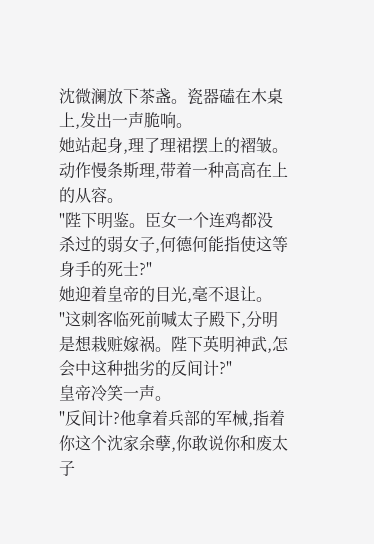沈微澜放下茶盏。瓷器磕在木桌上,发出一声脆响。
她站起身,理了理裙摆上的褶皱。动作慢条斯理,带着一种高高在上的从容。
"陛下明鉴。臣女一个连鸡都没杀过的弱女子,何德何能指使这等身手的死士?"
她迎着皇帝的目光,毫不退让。
"这刺客临死前喊太子殿下,分明是想栽赃嫁祸。陛下英明神武,怎会中这种拙劣的反间计?"
皇帝冷笑一声。
"反间计?他拿着兵部的军械,指着你这个沈家余孽,你敢说你和废太子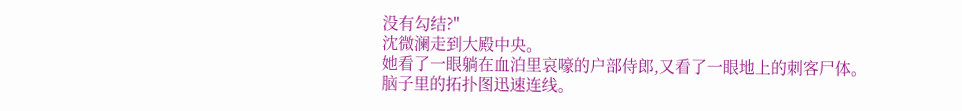没有勾结?"
沈微澜走到大殿中央。
她看了一眼躺在血泊里哀嚎的户部侍郎,又看了一眼地上的刺客尸体。
脑子里的拓扑图迅速连线。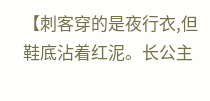【刺客穿的是夜行衣,但鞋底沾着红泥。长公主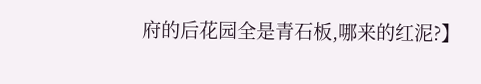府的后花园全是青石板,哪来的红泥?】